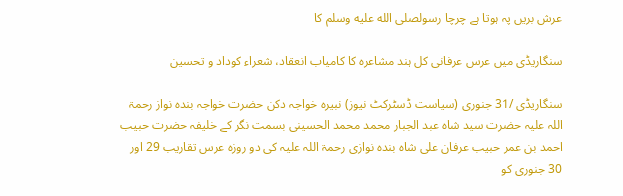عرش بریں پہ ہوتا ہے چرچا رسولصلى الله عليه وسلم کا

سنگاریڈی میں عرس عرفانی کل ہند مشاعرہ کا کامیاب انعقاد، شعراء کوداد و تحسین

سنگاریڈی /31 جنوری (سیاست ڈسٹرکٹ نیوز) نبیرہ خواجہ دکن حضرت خواجہ بندہ نواز رحمۃ اللہ علیہ حضرت سید شاہ عبد الجبار محمد محمد الحسینی بسمت نگر کے خلیفہ حضرت حبیب احمد بن عمر حبیب عرفان علی شاہ بندہ نوازی رحمۃ اللہ علیہ کی دو روزہ عرس تقاریب 29 اور 30 جنوری کو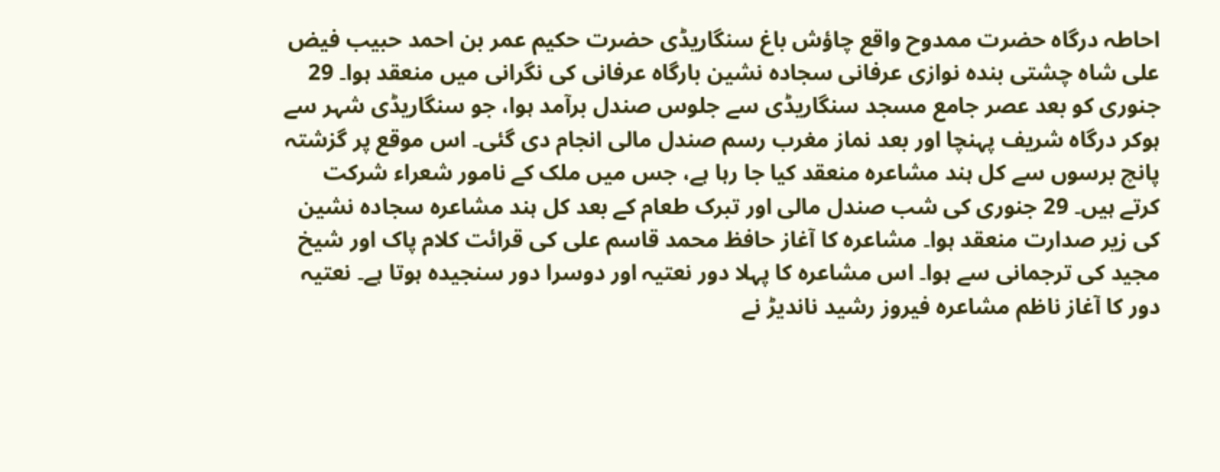احاطہ درگاہ حضرت ممدوح واقع چاؤش باغ سنگاریڈی حضرت حکیم عمر بن احمد حبیب فیض علی شاہ چشتی بندہ نوازی عرفانی سجادہ نشین بارگاہ عرفانی کی نگرانی میں منعقد ہوا۔ 29 جنوری کو بعد عصر جامع مسجد سنگاریڈی سے جلوس صندل برآمد ہوا، جو سنگاریڈی شہر سے ہوکر درگاہ شریف پہنچا اور بعد نماز مغرب رسم صندل مالی انجام دی گئی۔ اس موقع پر گزشتہ پانچ برسوں سے کل ہند مشاعرہ منعقد کیا جا رہا ہے، جس میں ملک کے نامور شعراء شرکت کرتے ہیں۔ 29 جنوری کی شب صندل مالی اور تبرک طعام کے بعد کل ہند مشاعرہ سجادہ نشین کی زیر صدارت منعقد ہوا۔ مشاعرہ کا آغاز حافظ محمد قاسم علی کی قرائت کلام پاک اور شیخ مجید کی ترجمانی سے ہوا۔ اس مشاعرہ کا پہلا دور نعتیہ اور دوسرا دور سنجیدہ ہوتا ہے۔ نعتیہ دور کا آغاز ناظم مشاعرہ فیروز رشید ناندیڑ نے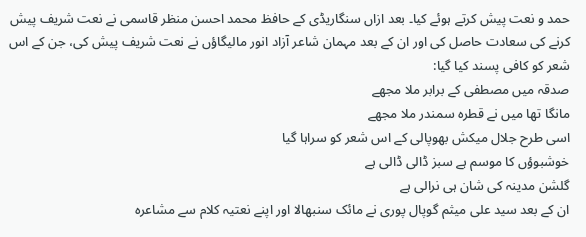حمد و نعت پیش کرتے ہوئے کیا۔ بعد ازاں سنگاریڈی کے حافظ محمد احسن منظر قاسمی نے نعت شریف پیش کرنے کی سعادت حاصل کی اور ان کے بعد مہمان شاعر آزاد انور مالیگاؤں نے نعت شریف پیش کی، جن کے اس شعر کو کافی پسند کیا گیا:
صدقہ میں مصطفی کے برابر ملا مجھے
مانگا تھا میں نے قطرہ سمندر ملا مجھے
اسی طرح جلال میکش بھوپالی کے اس شعر کو سراہا گیا
خوشبوؤں کا موسم ہے سبز ڈالی ڈالی ہے
گلشن مدینہ کی شان ہی نرالی ہے
ان کے بعد سید علی میثم گوپال پوری نے مائک سنبھالا اور اپنے نعتیہ کلام سے مشاعرہ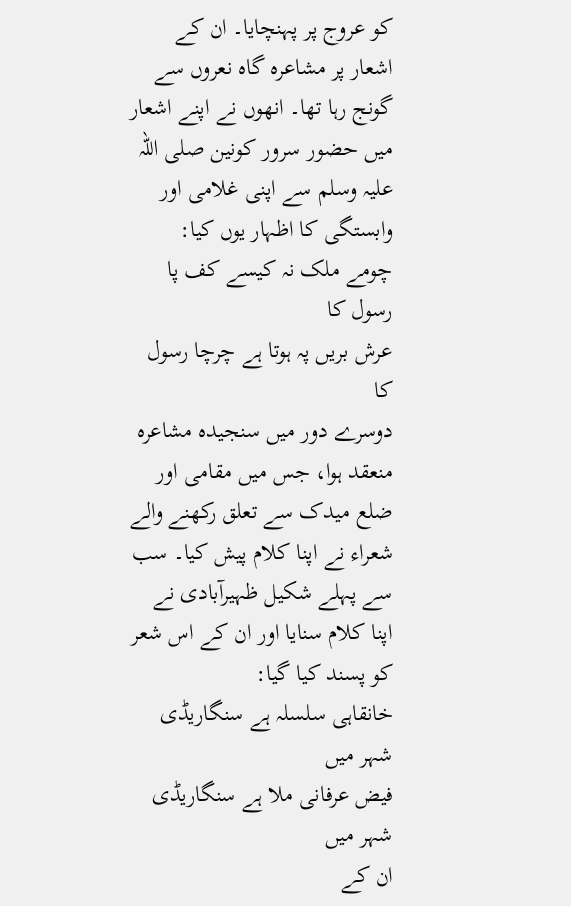کو عروج پر پہنچایا۔ ان کے اشعار پر مشاعرہ گاہ نعروں سے گونج رہا تھا۔ انھوں نے اپنے اشعار میں حضور سرور کونین صلی اللہ علیہ وسلم سے اپنی غلامی اور وابستگی کا اظہار یوں کیا:
چومے ملک نہ کیسے کف پا رسول کا
عرش بریں پہ ہوتا ہے چرچا رسول کا
دوسرے دور میں سنجیدہ مشاعرہ منعقد ہوا، جس میں مقامی اور ضلع میدک سے تعلق رکھنے والے شعراء نے اپنا کلام پیش کیا۔ سب سے پہلے شکیل ظہیرآبادی نے اپنا کلام سنایا اور ان کے اس شعر کو پسند کیا گیا:
خانقاہی سلسلہ ہے سنگاریڈی شہر میں
فیض عرفانی ملا ہے سنگاریڈی شہر میں
ان کے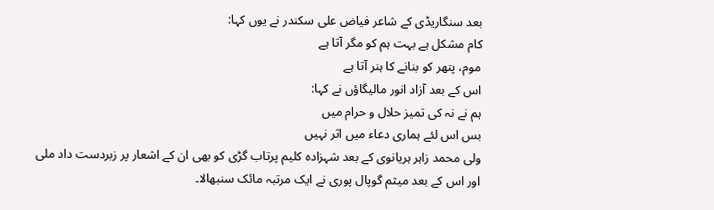بعد سنگاریڈی کے شاعر فیاض علی سکندر نے یوں کہا:
کام مشکل ہے بہت ہم کو مگر آتا ہے
موم، پتھر کو بنانے کا ہنر آتا ہے
اس کے بعد آزاد انور مالیگاؤں نے کہا:
ہم نے نہ کی تمیز حلال و حرام میں
بس اس لئے ہماری دعاء میں اثر نہیں
ولی محمد زاہر ہریانوی کے بعد شہزادہ کلیم پرتاب گڑی کو بھی ان کے اشعار پر زبردست داد ملی اور اس کے بعد میثم گوپال پوری نے ایک مرتبہ مائک سنبھالا۔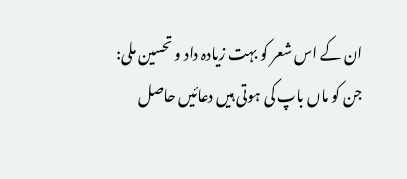ان کے اس شعر کو بہت زیادہ داد و تحسین ملی:
جن کو ماں باپ کی ہوتی ہیں دعائیں حاصل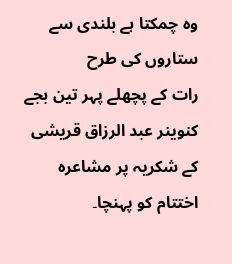وہ چمکتا ہے بلندی سے ستاروں کی طرح
رات کے پچھلے پہر تین بجے کنوینر عبد الرزاق قریشی کے شکریہ پر مشاعرہ اختتام کو پہنچا۔